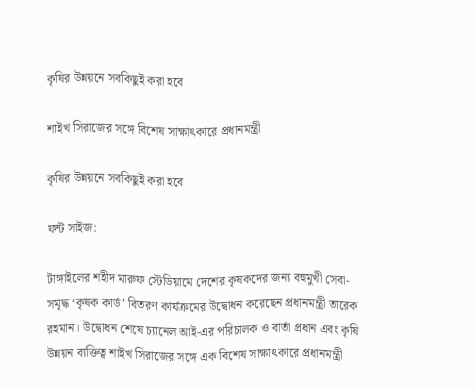কৃষির উন্নয়নে সবকিছুই করা হবে

শাইখ সিরাজের সঙ্গে বিশেষ সাক্ষাৎকারে প্রধানমন্ত্রী

কৃষির উন্নয়নে সবকিছুই করা হবে

ফন্ট সাইজ:

টাঙ্গাইলের শহীদ মারুফ স্টেডিয়ামে দেশের কৃষকদের জন্য বহুমুখী সেবা-সমৃদ্ধ ‘কৃষক কার্ড’ বিতরণ কার্যক্রমের উদ্বোধন করেছেন প্রধানমন্ত্রী তারেক রহমান। উদ্বোধন শেষে চ্যানেল আই-এর পরিচালক ও বার্তা প্রধান এবং কৃষি উন্নয়ন ব্যক্তিত্ব শাইখ সিরাজের সঙ্গে এক বিশেষ সাক্ষাৎকারে প্রধানমন্ত্রী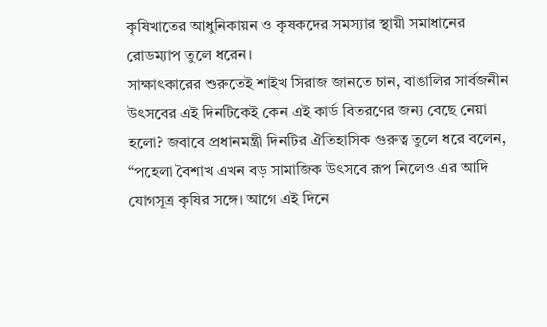কৃষিখাতের আধুনিকায়ন ও কৃষকদের সমস্যার স্থায়ী সমাধানের রোডম্যাপ তুলে ধরেন।
সাক্ষাৎকারের শুরুতেই শাইখ সিরাজ জানতে চান, বাঙালির সার্বজনীন উৎসবের এই দিনটিকেই কেন এই কার্ড বিতরণের জন্য বেছে নেয়া হলো? জবাবে প্রধানমন্ত্রী দিনটির ঐতিহাসিক গুরুত্ব তুলে ধরে বলেন, “পহেলা বৈশাখ এখন বড় সামাজিক উৎসবে রূপ নিলেও এর আদি যোগসূত্র কৃষির সঙ্গে। আগে এই দিনে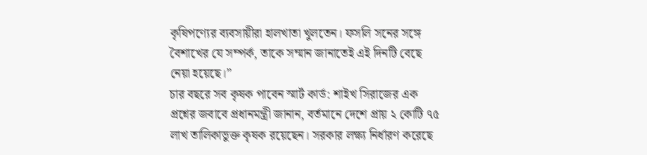কৃষিপণ্যের ব্যবসায়ীরা হালখাতা খুলতেন। ফসলি সনের সঙ্গে বৈশাখের যে সম্পর্ক, তাকে সম্মান জানাতেই এই দিনটি বেছে নেয়া হয়েছে।”
চার বছরে সব কৃষক পাবেন স্মার্ট কার্ড: শাইখ সিরাজের এক প্রশ্নের জবাবে প্রধানমন্ত্রী জানান, বর্তমানে দেশে প্রায় ২ কোটি ৭৫ লাখ তালিকাভুক্ত কৃষক রয়েছেন। সরকার লক্ষ্য নির্ধারণ করেছে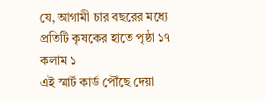যে, আগামী চার বছরের মধ্যে প্রতিটি কৃষকের হাতে পৃষ্ঠা ১৭ কলাম ১
এই স্মার্ট কার্ড পৌঁছে দেয়া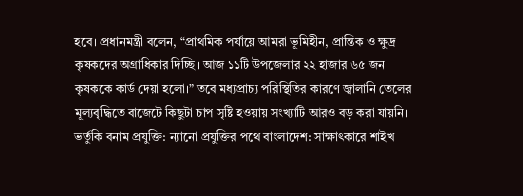হবে। প্রধানমন্ত্রী বলেন, “প্রাথমিক পর্যায়ে আমরা ভূমিহীন, প্রান্তিক ও ক্ষুদ্র কৃষকদের অগ্রাধিকার দিচ্ছি। আজ ১১টি উপজেলার ২২ হাজার ৬৫ জন কৃষককে কার্ড দেয়া হলো।” তবে মধ্যপ্রাচ্য পরিস্থিতির কারণে জ্বালানি তেলের মূল্যবৃদ্ধিতে বাজেটে কিছুটা চাপ সৃষ্টি হওয়ায় সংখ্যাটি আরও বড় করা যায়নি।
ভর্তুকি বনাম প্রযুক্তি: ন্যানো প্রযুক্তির পথে বাংলাদেশ: সাক্ষাৎকারে শাইখ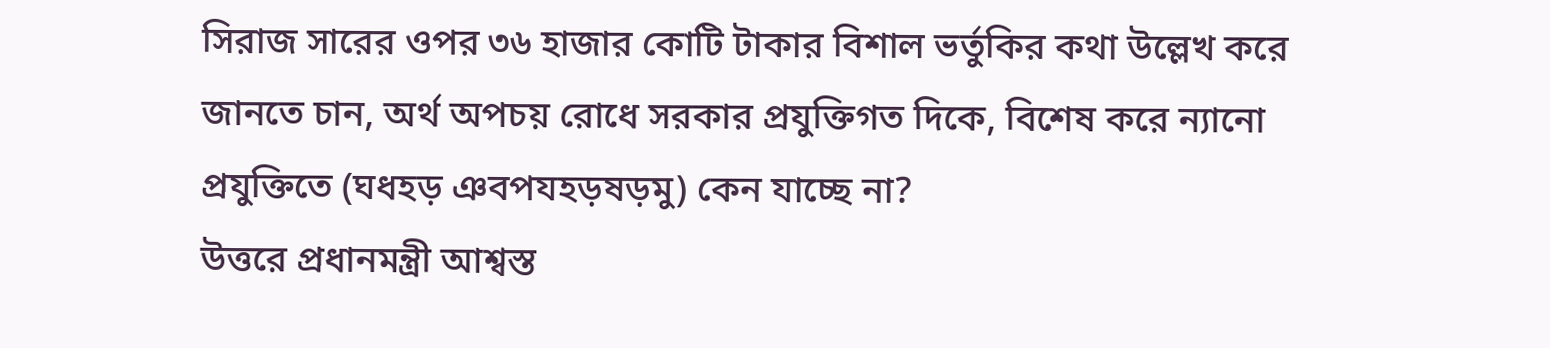সিরাজ সারের ওপর ৩৬ হাজার কোটি টাকার বিশাল ভর্তুকির কথা উল্লেখ করে জানতে চান, অর্থ অপচয় রোধে সরকার প্রযুক্তিগত দিকে, বিশেষ করে ন্যানো প্রযুক্তিতে (ঘধহড় ঞবপযহড়ষড়মু) কেন যাচ্ছে না?
উত্তরে প্রধানমন্ত্রী আশ্বস্ত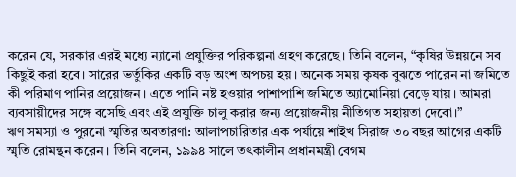করেন যে, সরকার এরই মধ্যে ন্যানো প্রযুক্তির পরিকল্পনা গ্রহণ করেছে। তিনি বলেন, “কৃষির উন্নয়নে সব কিছুই করা হবে। সারের ভর্তুকির একটি বড় অংশ অপচয় হয়। অনেক সময় কৃষক বুঝতে পারেন না জমিতে কী পরিমাণ পানির প্রয়োজন। এতে পানি নষ্ট হওয়ার পাশাপাশি জমিতে অ্যামোনিয়া বেড়ে যায়। আমরা ব্যবসায়ীদের সঙ্গে বসেছি এবং এই প্রযুক্তি চালু করার জন্য প্রয়োজনীয় নীতিগত সহায়তা দেবো।”
ঋণ সমস্যা ও পুরনো স্মৃতির অবতারণা: আলাপচারিতার এক পর্যায়ে শাইখ সিরাজ ৩০ বছর আগের একটি স্মৃতি রোমন্থন করেন। তিনি বলেন, ১৯৯৪ সালে তৎকালীন প্রধানমন্ত্রী বেগম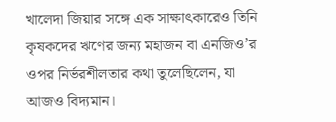খালেদা জিয়ার সঙ্গে এক সাক্ষাৎকারেও তিনি কৃষকদের ঋণের জন্য মহাজন বা এনজিও’র ওপর নির্ভরশীলতার কথা তুলেছিলেন, যা আজও বিদ্যমান।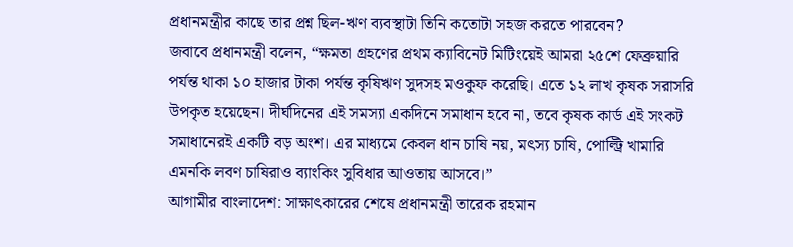প্রধানমন্ত্রীর কাছে তার প্রশ্ন ছিল-ঋণ ব্যবস্থাটা তিনি কতোটা সহজ করতে পারবেন?
জবাবে প্রধানমন্ত্রী বলেন, “ক্ষমতা গ্রহণের প্রথম ক্যাবিনেট মিটিংয়েই আমরা ২৫শে ফেব্রুয়ারি পর্যন্ত থাকা ১০ হাজার টাকা পর্যন্ত কৃষিঋণ সুদসহ মওকুফ করেছি। এতে ১২ লাখ কৃষক সরাসরি উপকৃত হয়েছেন। দীর্ঘদিনের এই সমস্যা একদিনে সমাধান হবে না, তবে কৃষক কার্ড এই সংকট সমাধানেরই একটি বড় অংশ। এর মাধ্যমে কেবল ধান চাষি নয়, মৎস্য চাষি, পোল্ট্রি খামারি এমনকি লবণ চাষিরাও ব্যাংকিং সুবিধার আওতায় আসবে।”
আগামীর বাংলাদেশ: সাক্ষাৎকারের শেষে প্রধানমন্ত্রী তারেক রহমান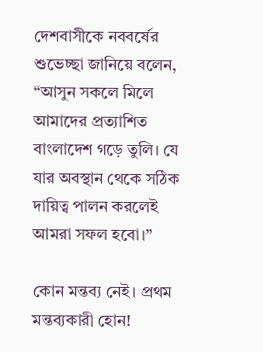দেশবাসীকে নববর্ষের শুভেচ্ছা জানিয়ে বলেন, “আসুন সকলে মিলে আমাদের প্রত্যাশিত বাংলাদেশ গড়ে তুলি। যে যার অবস্থান থেকে সঠিক দায়িত্ব পালন করলেই আমরা সফল হবো।”

কোন মন্তব্য নেই। প্রথম মন্তব্যকারী হোন!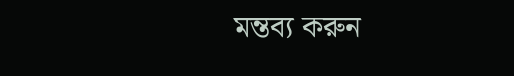মন্তব্য করুন